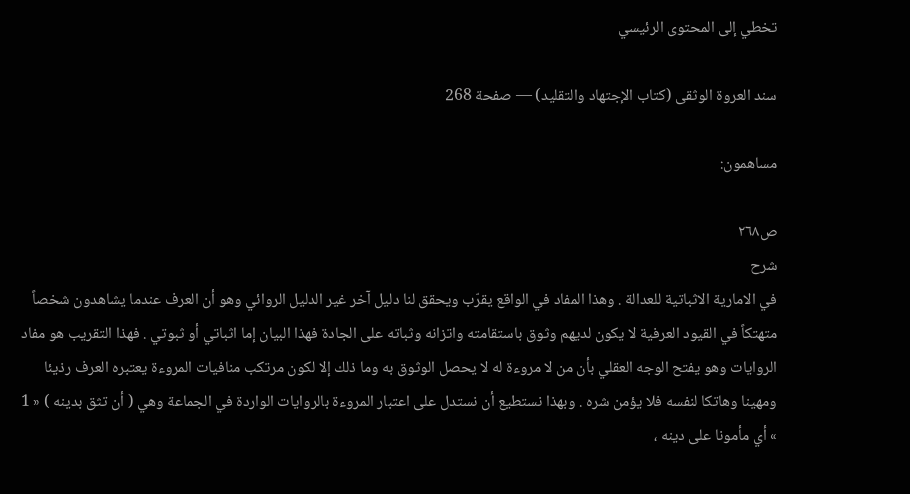تخطي إلى المحتوى الرئيسي

سند العروة الوثقى (كتاب الإجتهاد والتقليد) — صفحة 268

مساهمون:

ص٢٦٨
شرح
في الامارية الاثباتية للعدالة . وهذا المفاد في الواقع يقرّب ويحقق لنا دليل آخر غير الدليل الروائي وهو أن العرف عندما يشاهدون شخصاً متهتكاً في القيود العرفية لا يكون لديهم وثوق باستقامته واتزانه وثباته على الجادة فهذا البيان إما اثباتي أو ثبوتي . فهذا التقريب هو مفاد الروايات وهو يفتح الوجه العقلي بأن من لا مروءة له لا يحصل الوثوق به وما ذلك إلا لكون مرتكب منافيات المروءة يعتبره العرف رذيئا ومهينا وهاتكا لنفسه فلا يؤمن شره . وبهذا نستطيع أن نستدل على اعتبار المروءة بالروايات الواردة في الجماعة وهي ( أن تثق بدينه ) « 1 » أي مأمونا على دينه ،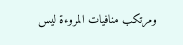ومرتكب منافيات المروءة ليس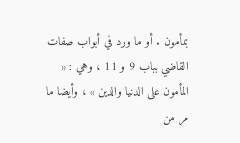بمأمون . أو ما ورد في أبواب صفات القاضي بباب 9 و 11 ، وهي : « المأمون على الدنيا والدين » ، وأيضا ما مر من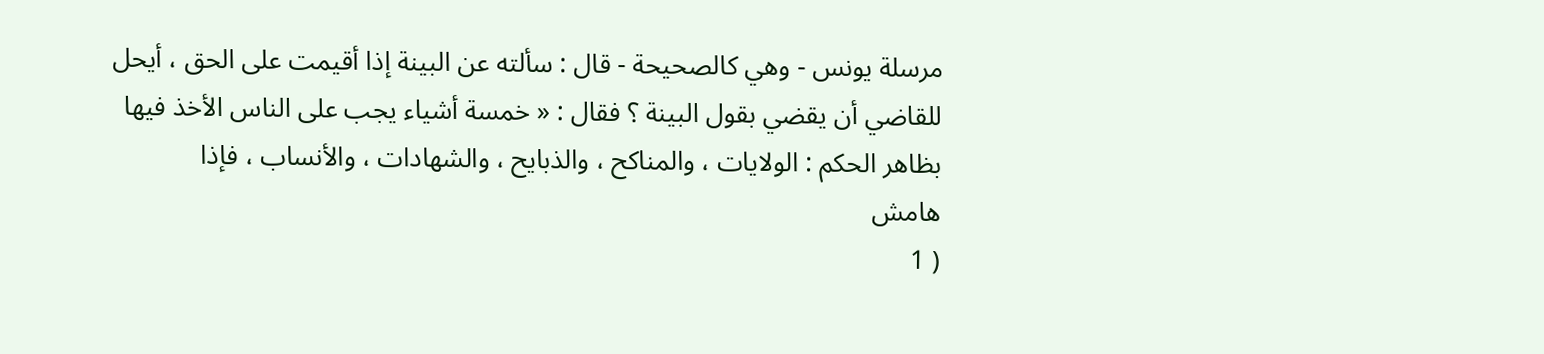مرسلة يونس - وهي كالصحيحة - قال : سألته عن البينة إذا أقيمت على الحق ، أيحل للقاضي أن يقضي بقول البينة ؟ فقال : « خمسة أشياء يجب على الناس الأخذ فيها بظاهر الحكم : الولايات ، والمناكح ، والذبايح ، والشهادات ، والأنساب ، فإذا
هامش
( 1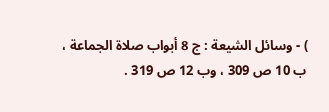) - وسائل الشيعة : ج 8 أبواب صلاة الجماعة ، ب 10 ص 309 ، وب 12 ص 319 .